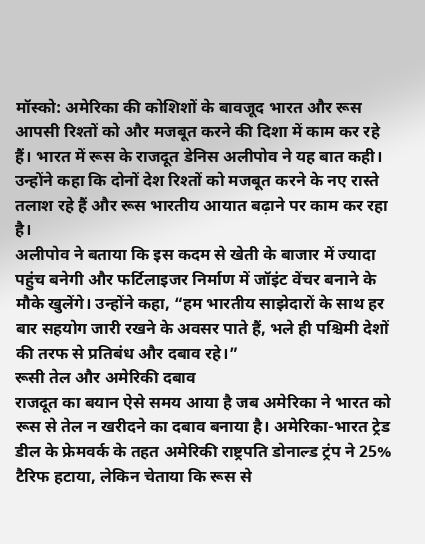मॉस्को: अमेरिका की कोशिशों के बावजूद भारत और रूस आपसी रिश्तों को और मजबूत करने की दिशा में काम कर रहे हैं। भारत में रूस के राजदूत डेनिस अलीपोव ने यह बात कही। उन्होंने कहा कि दोनों देश रिश्तों को मजबूत करने के नए रास्ते तलाश रहे हैं और रूस भारतीय आयात बढ़ाने पर काम कर रहा है।
अलीपोव ने बताया कि इस कदम से खेती के बाजार में ज्यादा पहुंच बनेगी और फर्टिलाइजर निर्माण में जॉइंट वेंचर बनाने के मौके खुलेंगे। उन्होंने कहा, “हम भारतीय साझेदारों के साथ हर बार सहयोग जारी रखने के अवसर पाते हैं, भले ही पश्चिमी देशों की तरफ से प्रतिबंध और दबाव रहे।”
रूसी तेल और अमेरिकी दबाव
राजदूत का बयान ऐसे समय आया है जब अमेरिका ने भारत को रूस से तेल न खरीदने का दबाव बनाया है। अमेरिका-भारत ट्रेड डील के फ्रेमवर्क के तहत अमेरिकी राष्ट्रपति डोनाल्ड ट्रंप ने 25% टैरिफ हटाया, लेकिन चेताया कि रूस से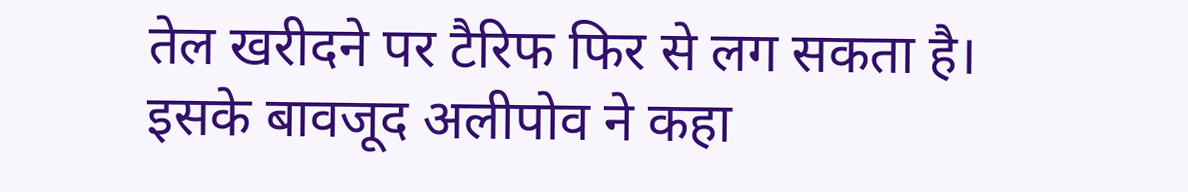तेल खरीदने पर टैरिफ फिर से लग सकता है।
इसके बावजूद अलीपोव ने कहा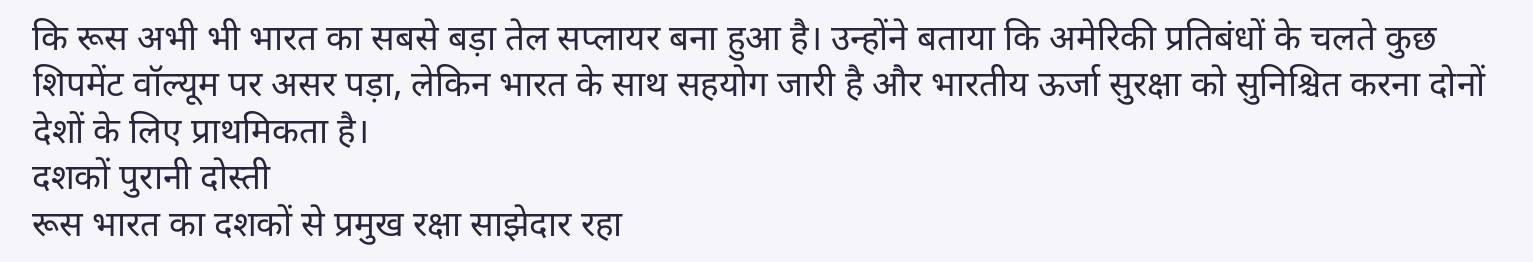कि रूस अभी भी भारत का सबसे बड़ा तेल सप्लायर बना हुआ है। उन्होंने बताया कि अमेरिकी प्रतिबंधों के चलते कुछ शिपमेंट वॉल्यूम पर असर पड़ा, लेकिन भारत के साथ सहयोग जारी है और भारतीय ऊर्जा सुरक्षा को सुनिश्चित करना दोनों देशों के लिए प्राथमिकता है।
दशकों पुरानी दोस्ती
रूस भारत का दशकों से प्रमुख रक्षा साझेदार रहा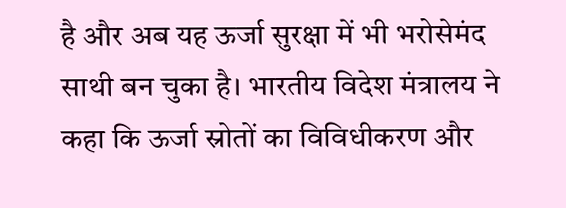है और अब यह ऊर्जा सुरक्षा में भी भरोसेमंद साथी बन चुका है। भारतीय विदेश मंत्रालय ने कहा कि ऊर्जा स्रोतों का विविधीकरण और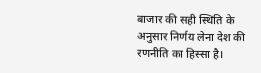बाजार की सही स्थिति के अनुसार निर्णय लेना देश की रणनीति का हिस्सा है।